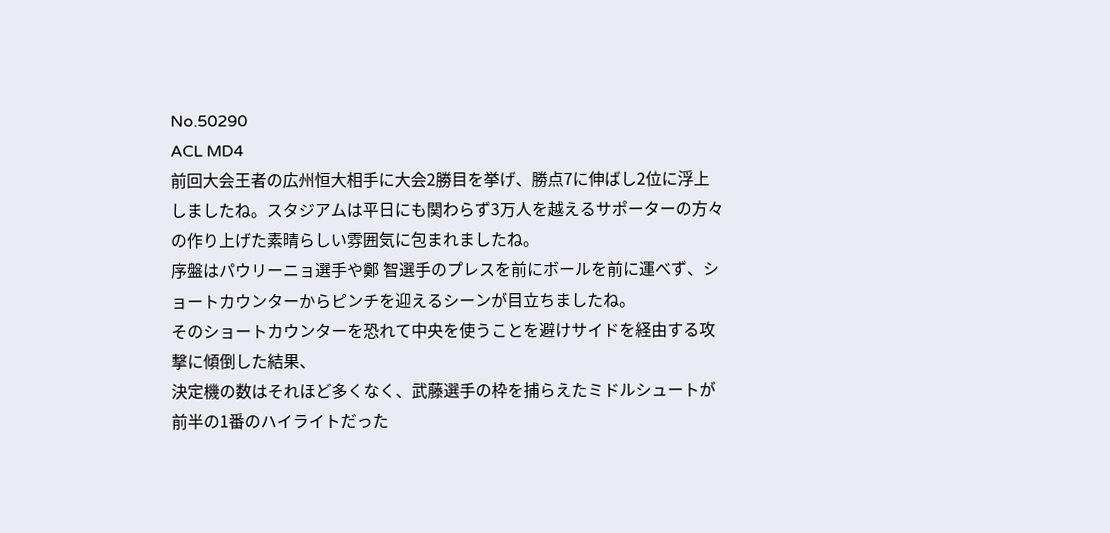No.50290
ACL MD4
前回大会王者の広州恒大相手に大会2勝目を挙げ、勝点7に伸ばし2位に浮上しましたね。スタジアムは平日にも関わらず3万人を越えるサポーターの方々の作り上げた素晴らしい雰囲気に包まれましたね。
序盤はパウリーニョ選手や鄭 智選手のプレスを前にボールを前に運べず、ショートカウンターからピンチを迎えるシーンが目立ちましたね。
そのショートカウンターを恐れて中央を使うことを避けサイドを経由する攻撃に傾倒した結果、
決定機の数はそれほど多くなく、武藤選手の枠を捕らえたミドルシュートが前半の1番のハイライトだった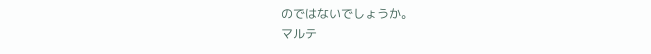のではないでしょうか。
マルテ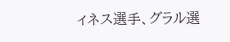ィネス選手、グラル選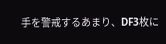手を警戒するあまり、DF3枚に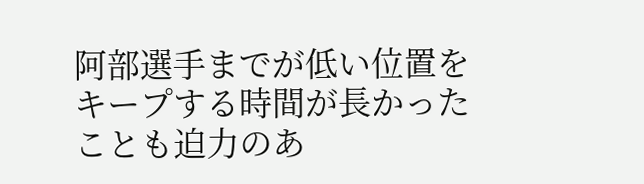阿部選手までが低い位置をキープする時間が長かったことも迫力のあ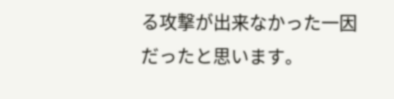る攻撃が出来なかった一因だったと思います。